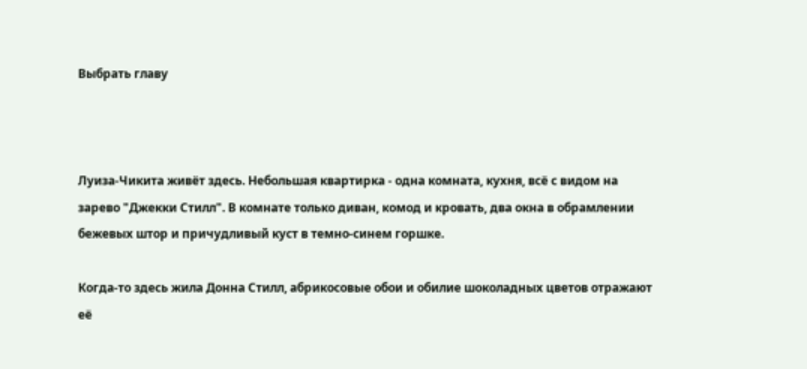Выбрать главу



Луиза-Чикита живёт здесь. Небольшая квартирка - одна комната, кухня, всё с видом на зарево "Джекки Стилл". В комнате только диван, комод и кровать, два окна в обрамлении бежевых штор и причудливый куст в темно-синем горшке.

Когда-то здесь жила Донна Стилл, абрикосовые обои и обилие шоколадных цветов отражают её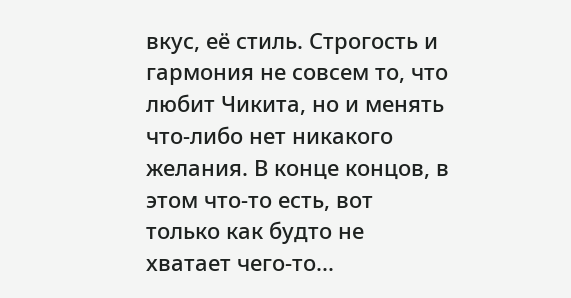вкус, её стиль. Строгость и гармония не совсем то, что любит Чикита, но и менять что-либо нет никакого желания. В конце концов, в этом что-то есть, вот только как будто не хватает чего-то...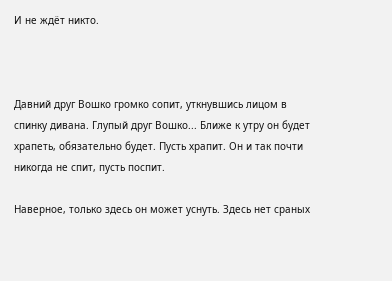И не ждёт никто.



Давний друг Вошко громко сопит, уткнувшись лицом в спинку дивана. Глупый друг Вошко... Ближе к утру он будет храпеть, обязательно будет. Пусть храпит. Он и так почти никогда не спит, пусть поспит.

Наверное, только здесь он может уснуть. Здесь нет сраных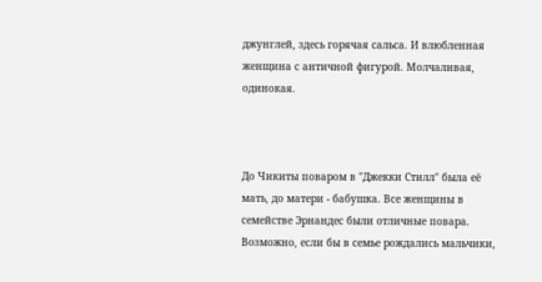джунглей, здесь горячая сальса. И влюбленная женщина с античной фигурой. Молчаливая, одинокая.



До Чикиты поваром в "Джекки Стилл" была её мать, до матери - бабушка. Все женщины в семействе Эрнандес были отличные повара. Возможно, если бы в семье рождались мальчики,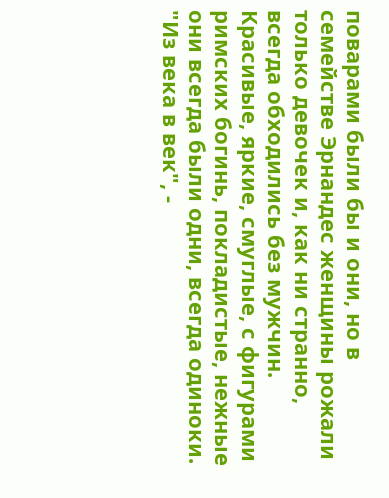поварами были бы и они, но в семействе Эрнандес женщины рожали только девочек и, как ни странно, всегда обходились без мужчин. Красивые, яркие, смуглые, с фигурами римских богинь, покладистые, нежные они всегда были одни, всегда одиноки. "Из века в век", -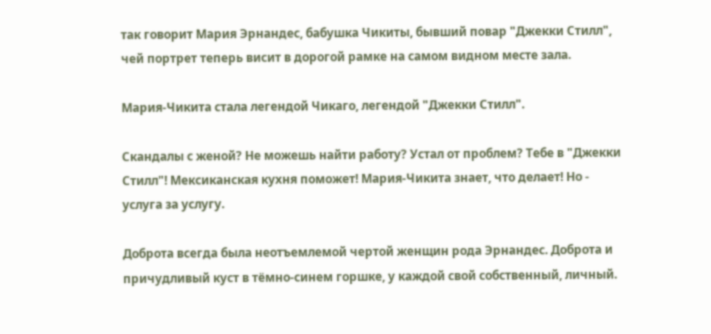так говорит Мария Эрнандес, бабушка Чикиты, бывший повар "Джекки Стилл", чей портрет теперь висит в дорогой рамке на самом видном месте зала.

Мария-Чикита стала легендой Чикаго, легендой "Джекки Стилл".

Скандалы с женой? Не можешь найти работу? Устал от проблем? Тебе в "Джекки Стилл"! Мексиканская кухня поможет! Мария-Чикита знает, что делает! Но - услуга за услугу.

Доброта всегда была неотъемлемой чертой женщин рода Эрнандес. Доброта и причудливый куст в тёмно-синем горшке, у каждой свой собственный, личный.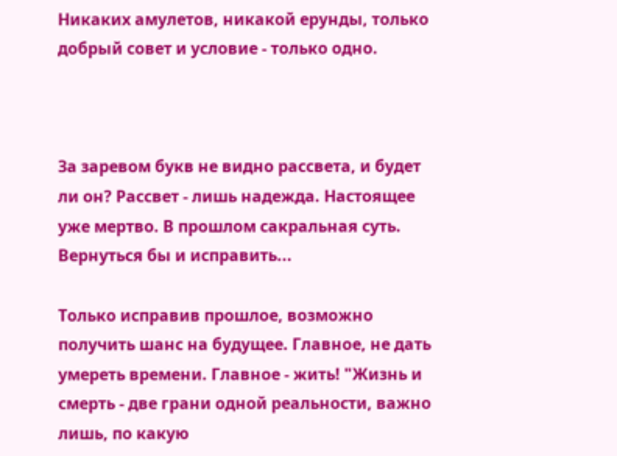Никаких амулетов, никакой ерунды, только добрый совет и условие - только одно.



За заревом букв не видно рассвета, и будет ли он? Рассвет - лишь надежда. Настоящее уже мертво. В прошлом сакральная суть. Вернуться бы и исправить...

Только исправив прошлое, возможно получить шанс на будущее. Главное, не дать умереть времени. Главное - жить! "Жизнь и смерть - две грани одной реальности, важно лишь, по какую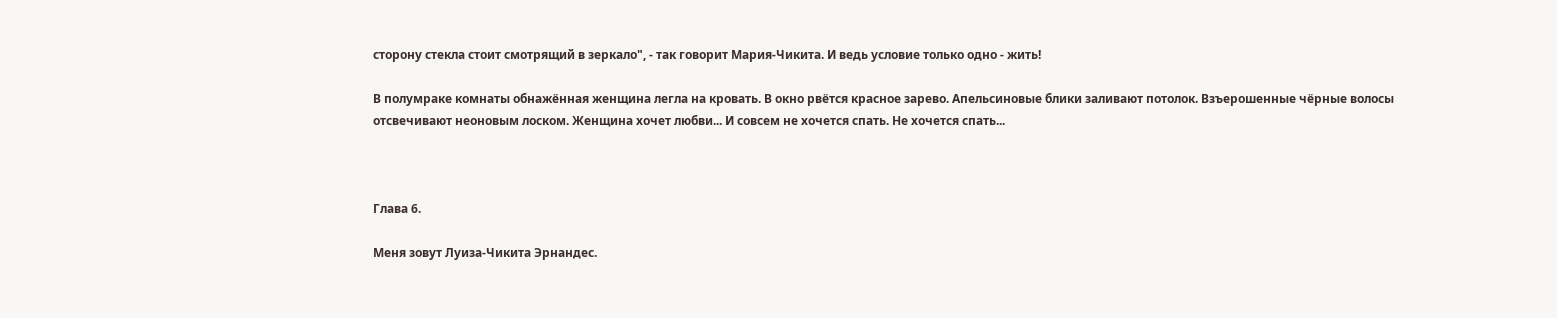сторону стекла стоит смотрящий в зеркало", - так говорит Мария-Чикита. И ведь условие только одно - жить!

В полумраке комнаты обнажённая женщина легла на кровать. В окно рвётся красное зарево. Апельсиновые блики заливают потолок. Взъерошенные чёрные волосы отсвечивают неоновым лоском. Женщина хочет любви... И совсем не хочется спать. Не хочется спать...



Глава 6.

Меня зовут Луиза-Чикита Эрнандес.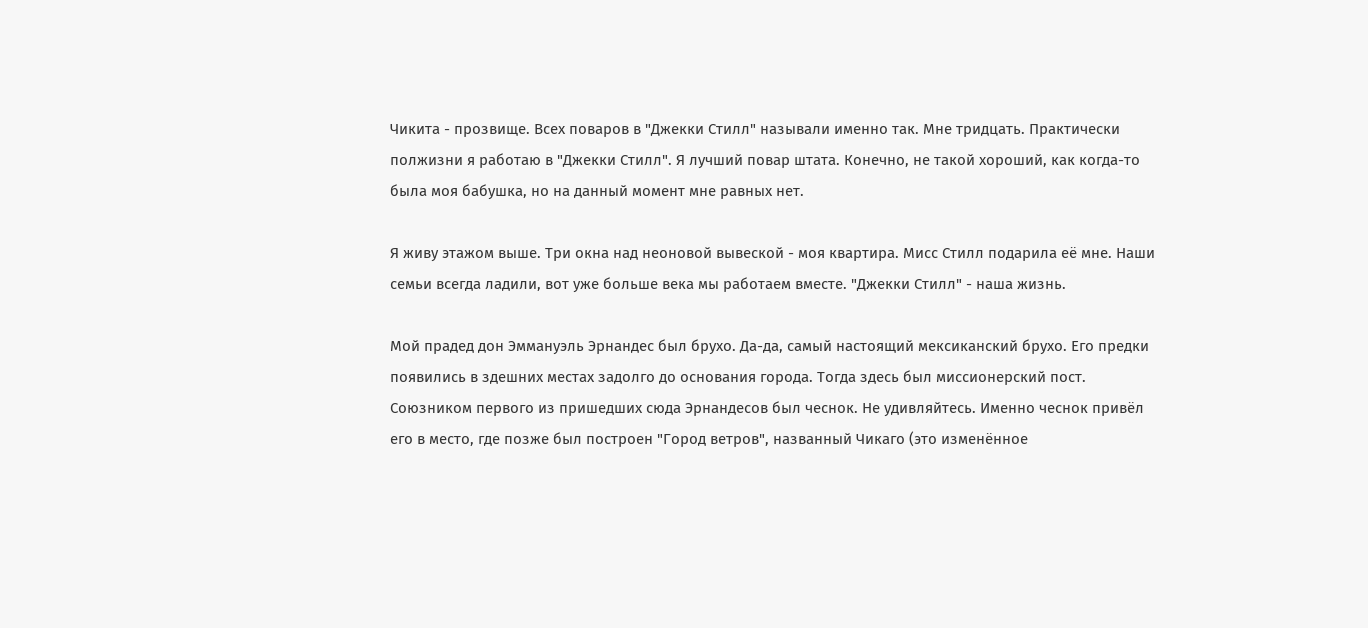Чикита - прозвище. Всех поваров в "Джекки Стилл" называли именно так. Мне тридцать. Практически полжизни я работаю в "Джекки Стилл". Я лучший повар штата. Конечно, не такой хороший, как когда-то была моя бабушка, но на данный момент мне равных нет.

Я живу этажом выше. Три окна над неоновой вывеской - моя квартира. Мисс Стилл подарила её мне. Наши семьи всегда ладили, вот уже больше века мы работаем вместе. "Джекки Стилл" - наша жизнь.

Мой прадед дон Эммануэль Эрнандес был брухо. Да-да, самый настоящий мексиканский брухо. Его предки появились в здешних местах задолго до основания города. Тогда здесь был миссионерский пост. Союзником первого из пришедших сюда Эрнандесов был чеснок. Не удивляйтесь. Именно чеснок привёл его в место, где позже был построен "Город ветров", названный Чикаго (это изменённое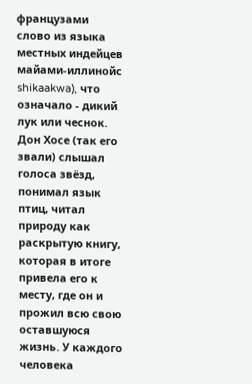французами слово из языка местных индейцев майами-иллинойс shikaakwa), что означало - дикий лук или чеснок. Дон Хосе (так его звали) слышал голоса звёзд, понимал язык птиц, читал природу как раскрытую книгу, которая в итоге привела его к месту, где он и прожил всю свою оставшуюся жизнь. У каждого человека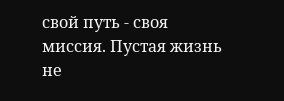свой путь - своя миссия. Пустая жизнь не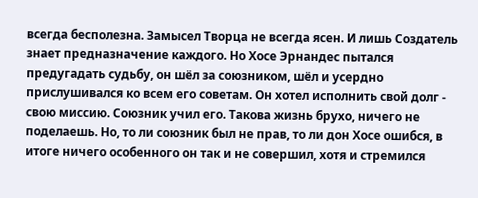всегда бесполезна. Замысел Творца не всегда ясен. И лишь Создатель знает предназначение каждого. Но Хосе Эрнандес пытался предугадать судьбу, он шёл за союзником, шёл и усердно прислушивался ко всем его советам. Он хотел исполнить свой долг - свою миссию. Союзник учил его. Такова жизнь брухо, ничего не поделаешь. Но, то ли союзник был не прав, то ли дон Хосе ошибся, в итоге ничего особенного он так и не совершил, хотя и стремился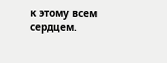к этому всем сердцем.